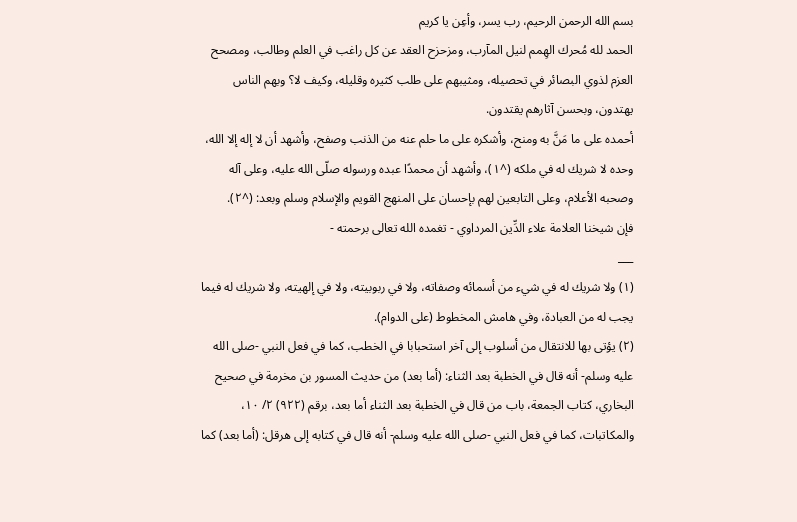بسم الله الرحمن الرحيم، رب يسر، وأعِن يا كريم
الحمد لله مُحرك الهِمم لنيل المآرب، ومزحزح العقد عن كل راغب في العلم وطالب، ومصحح العزم لذوي البصائر في تحصيله، ومثيبهم على طلب كثيره وقليله، وكيف لا؟ وبهم الناس يهتدون، وبحسن آثارهم يقتدون.
أحمده على ما مَنَّ به ومنح، وأشكره على ما حلم عنه من الذنب وصفح، وأشهد أن لا إله إلا الله، وحده لا شريك له في ملكه (^١)، وأشهد أن محمدًا عبده ورسوله صلّى الله عليه، وعلى آله وصحبه الأعلام، وعلى التابعين لهم بإحسان على المنهج القويم والإسلام وسلم وبعد: (^٢).
فإن شيخنا العلامة علاء الدِّين المرداوي - تغمده الله تعالى برحمته -
___
(١) ولا شريك له في شيء من أسمائه وصفاته، ولا في ربوبيته، ولا في إلهيته، ولا شريك له فيما يجب له من العبادة، وفي هامش المخطوط (على الدوام).
(٢) يؤتى بها للانتقال من أسلوب إلى آخر استحبابا في الخطب، كما في فعل النبي -صلى الله عليه وسلم- أنه قال في الخطبة بعد الثناء: (أما بعد) من حديث المسور بن مخرمة في صحيح البخاري، كتاب الجمعة، باب من قال في الخطبة بعد الثناء أما بعد، برقم (٩٢٢) ٢/ ١٠، والمكاتبات، كما في فعل النبي -صلى الله عليه وسلم- أنه قال في كتابه إلى هرقل: (أما بعد) كما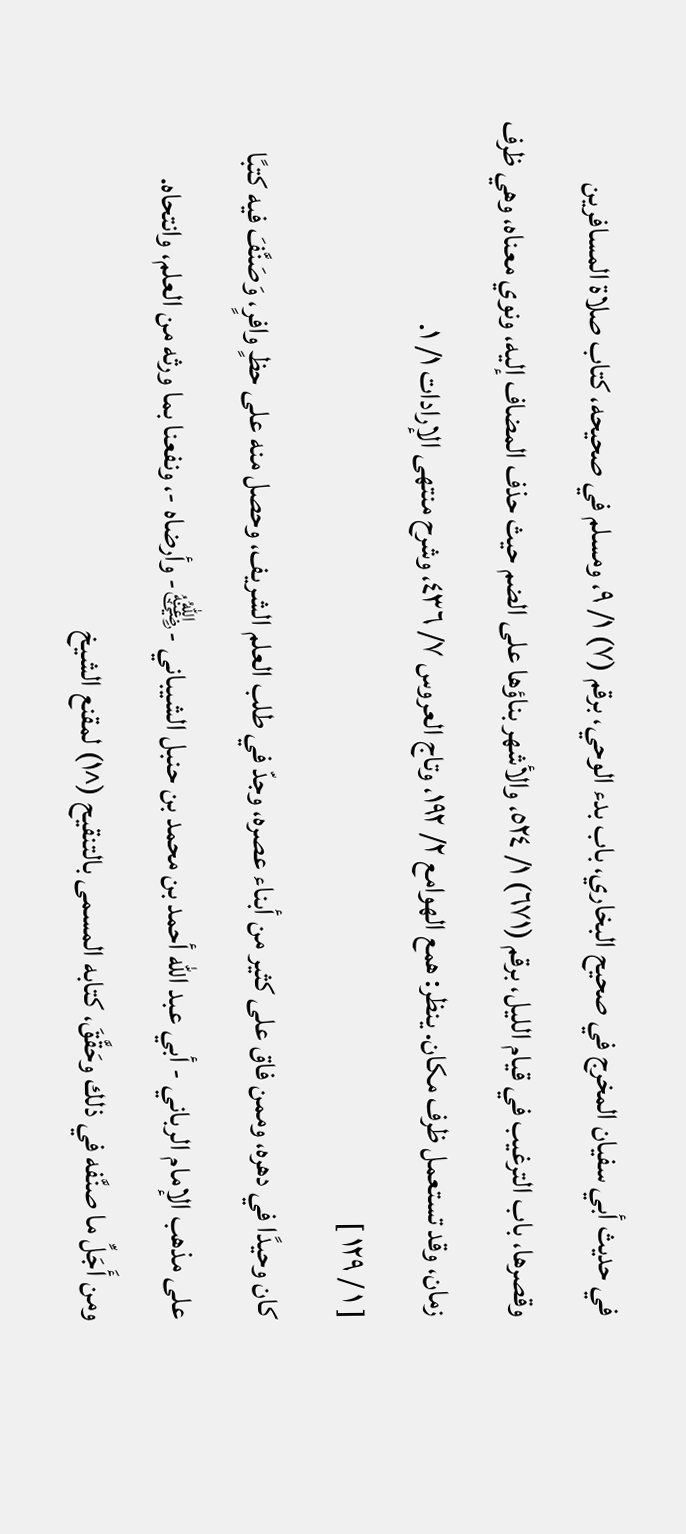في حديث أبي سفيان المخرج في صحيح البخاري، باب بدء الوحي، برقم (٧) ١/ ٩، ومسلم في صحيحه، كتاب صلاة المسافرين وقصرها، باب الترغيب في قيام الليل، برقم (٦٧١) ١/ ٥٢٤، والأشهر بناؤها على الضم حيث حذف المضاف إليه، ونوي معناه، وهي ظرف زمان، وقد تستعمل ظرف مكان. ينظر: همع الهوامع ٢/ ١٩٢، وتاج العروس ٧/ ٤٣٦، وشرح منتهى الإرادات ١/ ١.
[ ١ / ١٢٩ ]
كان وحيدًا في دهره، وممن فاق على كثير من أبناء عصره، وجدّ في طلب العلم الشريف، وحصل منه على حظٍ وافرٍ، وَصَنَّفَ فيه كتبًا على مذهب الإمام الرباني - أبي عبد الله أحمد بن محمد بن حنبل الشيباني -﵁- وأرضاه -، ونفعنا بما ورثه من العلم، وانتحاه.
ومن أَجَلِّ ما صنَّفه في ذلك وحَقَّقَ، كتابه المسمى بالتنقيح (^١) لمقنع الشيخ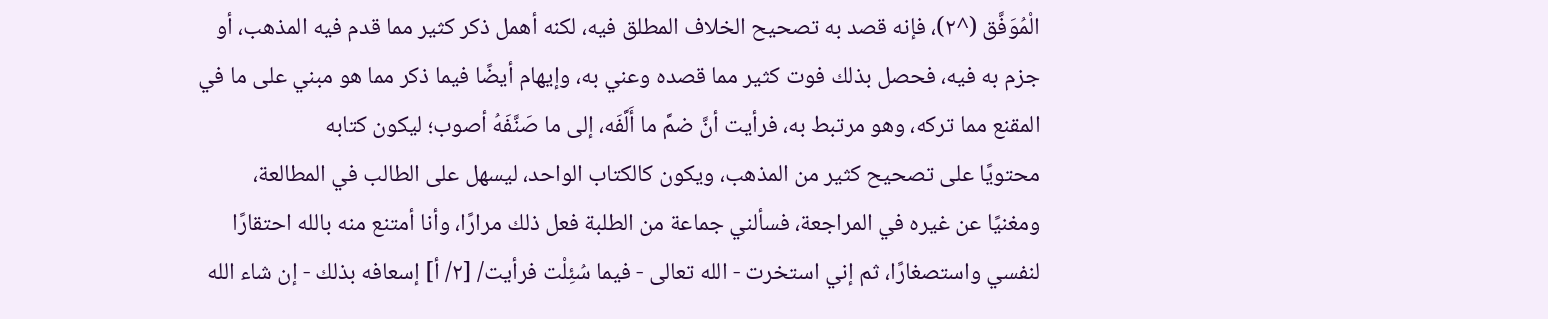الْمُوَفَّق (^٢)، فإنه قصد به تصحيح الخلاف المطلق فيه، لكنه أهمل ذكر كثير مما قدم فيه المذهب، أو جزم به فيه، فحصل بذلك فوت كثير مما قصده وعني به، وإيهام أيضًا فيما ذكر مما هو مبني على ما في المقنع مما تركه، وهو مرتبط به، فرأيت أنَّ ضمَّ ما أَلَّفَه، إلى ما صَنَّفَهُ أصوب؛ ليكون كتابه
محتويًا على تصحيح كثير من المذهب، ويكون كالكتاب الواحد، ليسهل على الطالب في المطالعة، ومغنيًا عن غيره في المراجعة، فسألني جماعة من الطلبة فعل ذلك مرارًا، وأنا أمتنع منه بالله احتقارًا لنفسي واستصغارًا، ثم إني استخرت - الله تعالى - فيما سُئِلْت فرأيت/ [٢/ أ] إسعافه بذلك - إن شاء الله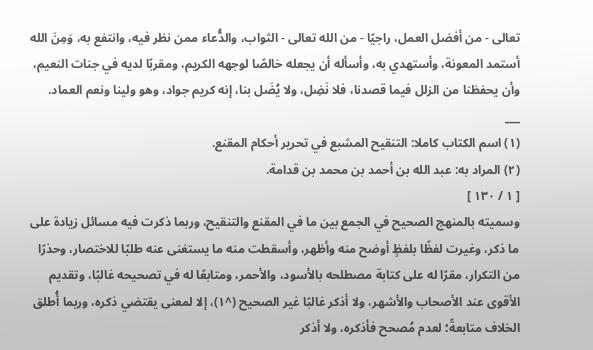تعالى - من أفضل العمل، راجيًا - من الله تعالى - الثواب، والدُّعاء ممن نظر فيه، وانتفع به، وَمِنَ الله أستمد المعونة، وأستهدي به، وأسأله أن يجعله خالصًا لوجهه الكريم، ومقربًا لديه في جنات النعيم، وأن يحفظنا من الزلل فيما قصدنا، فلا نَضِل، ولا يُضَل بنا، إنه كريم جواد، وهو ولينا ونعم العماد.
___
(١) اسم الكتاب كاملا: التنقيح المشبع في تحرير أحكام المقنع.
(٢) المراد به: عبد الله بن أحمد بن محمد بن قدامة.
[ ١ / ١٣٠ ]
وسميته بالمنهج الصحيح في الجمع بين ما في المقنع والتنقيح، وربما ذكرت فيه مسائل زيادة على ما ذكر، وغيرت لفظًا بلفظٍ أوضح منه وأظهر، وأسقطت منه ما يستغنى عنه طلبًا للاختصار، وحذرًا من التكرار، مقرًا له على كتابة مصطلحه بالأسود، والأحمر، ومتابعًا له في تصحيحه غالبًا، وتقديم الأقوى عند الأصحاب والأشهر، ولا أذكر غالبًا غير الصحيح (^١)، إلا لمعنى يقتضي ذكره، وربما أُطلق الخلاف متابعةً؛ لعدم مُصحح فأذكره، ولا أذكر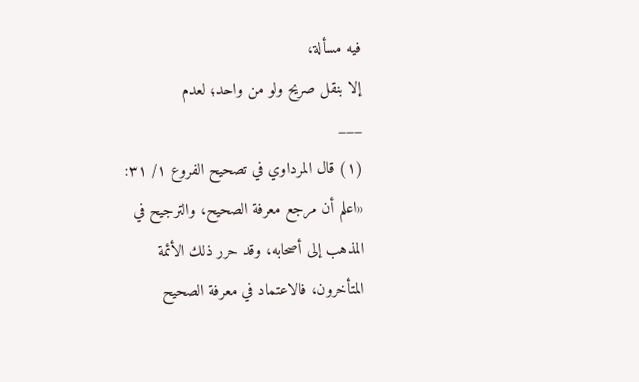فيه مسألة،
إلا بنقل صريح ولو من واحد؛ لعدم
___
(١) قال المرداوي في تصحيح الفروع ١/ ٣١: «اعلم أن مرجع معرفة الصحيح، والترجيح في المذهب إلى أصحابه، وقد حرر ذلك الأئمة المتأخرون، فالاعتماد في معرفة الصحيح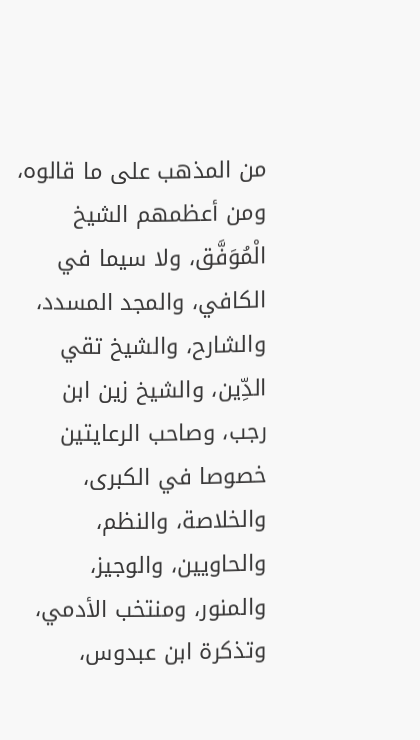من المذهب على ما قالوه، ومن أعظمهم الشيخ الْمُوَفَّق، ولا سيما في الكافي، والمجد المسدد، والشارح، والشيخ تقي الدِّين، والشيخ زين ابن رجب، وصاحب الرعايتين خصوصا في الكبرى، والخلاصة، والنظم، والحاويين، والوجيز، والمنور، ومنتخب الأدمي، وتذكرة ابن عبدوس،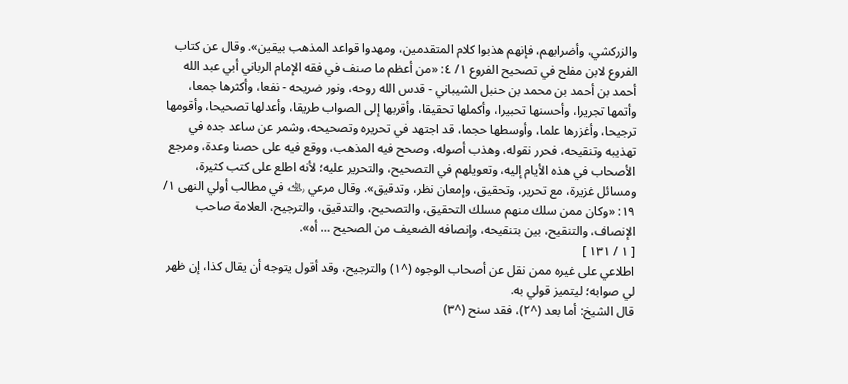والزركشي، وأضرابهم، فإنهم هذبوا كلام المتقدمين، ومهدوا قواعد المذهب بيقين». وقال عن كتاب الفروع لابن مفلح في تصحيح الفروع ١/ ٤: «من أعظم ما صنف في فقه الإمام الرباني أبي عبد الله أحمد بن أحمد بن محمد بن حنبل الشيباني - قدس الله روحه، ونور ضريحه - نفعا، وأكثرها جمعا، وأتمها تجريرا، وأحسنها تحبيرا، وأكملها تحقيقا، وأقربها إلى الصواب طريقا، وأعدلها تصحيحا، وأقومها ترجيحا، وأغزرها علما، وأوسطها حجما، قد اجتهد في تحريره وتصحيحه، وشمر عن ساعد جده في تهذيبه وتنقيحه، فحرر نقوله، وهذب أصوله، وصحح فيه المذهب، ووقع فيه على حصنا وعدة، ومرجع الأصحاب في هذه الأيام إليه، وتعويلهم في التصحيح، والتحرير عليه؛ لأنه اطلع على كتب كثيرة، ومسائل غزيرة، مع تحرير، وتحقيق، وإمعان نظر، وتدقيق». وقال مرعي ﵀ في مطالب أولي النهى ١/ ١٩: «وكان ممن سلك منهم مسلك التحقيق، والتصحيح، والتدقيق، والترجيح، العلامة صاحب الإنصاف، والتنقيح، بين بتنقيحه، وإنصافه الضعيف من الصحيح … أه».
[ ١ / ١٣١ ]
اطلاعي على غيره ممن نقل عن أصحاب الوجوه (^١) والترجيح، وقد أقول يتوجه أن يقال كذا، إن ظهر لي صوابه؛ ليتميز قولي به.
قال الشيخ: أما بعد (^٢)، فقد سنح (^٣)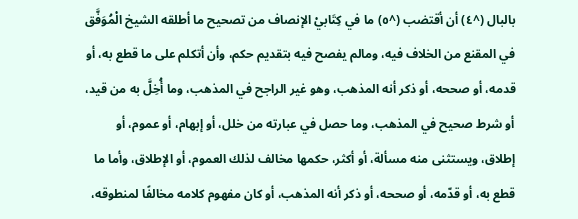بالبال (^٤) أن أقتضب (^٥) ما في كِتَابيْ الإنصاف من تصحيح ما أطلقه الشيخ الْمُوَفَّق في المقنع من الخلاف فيه، ومالم يفصح فيه بتقديم حكم، وأن أتكلم على ما قطع به، أو قدمه، أو صححه، أو ذكر أنه المذهب، وهو غير الراجح في المذهب، وما أُخِلَّ به من قيد، أو شرط صحيح في المذهب، وما حصل في عبارته من خلل، أو إبهام، أو عموم، أو إطلاق، ويستثنى منه مسألة، أو أكثر، حكمها مخالف لذلك العموم، أو الإطلاق، وأما ما قطع به، أو قدّمه، أو صححه، أو ذكر أنه المذهب، أو كان مفهوم كلامه مخالفًا لمنطوقه،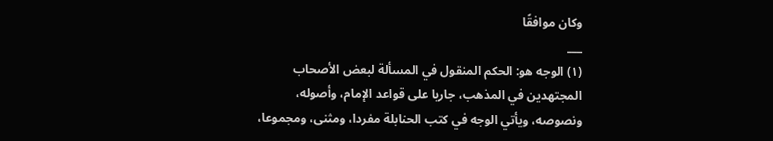وكان موافقًا
___
(١) الوجه هو: الحكم المنقول في المسألة لبعض الأصحاب المجتهدين في المذهب، جاريا على قواعد الإمام، وأصوله، ونصوصه، ويأتي الوجه في كتب الحنابلة مفردا، ومثنى، ومجموعا،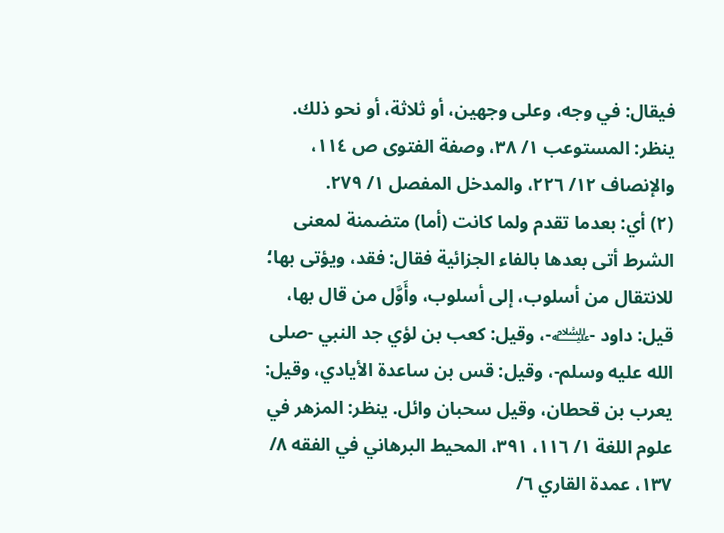فيقال: في وجه، وعلى وجهين، أو ثلاثة، أو نحو ذلك. ينظر: المستوعب ١/ ٣٨، وصفة الفتوى ص ١١٤، والإنصاف ١٢/ ٢٢٦، والمدخل المفصل ١/ ٢٧٩.
(٢) أي: بعدما تقدم ولما كانت (أما) متضمنة لمعنى الشرط أتى بعدها بالفاء الجزائية فقال: فقد، ويؤتى بها؛ للانتقال من أسلوب، إلى أسلوب، وأَوَّل من قال بها، قيل: داود -﵇-، وقيل: كعب بن لؤي جد النبي -صلى الله عليه وسلم-، وقيل: قس بن ساعدة الأيادي، وقيل: يعرب بن قحطان، وقيل سحبان وائل. ينظر: المزهر في علوم اللغة ١/ ١١٦، ٣٩١، المحيط البرهاني في الفقه ٨/ ١٣٧، عمدة القاري ٦/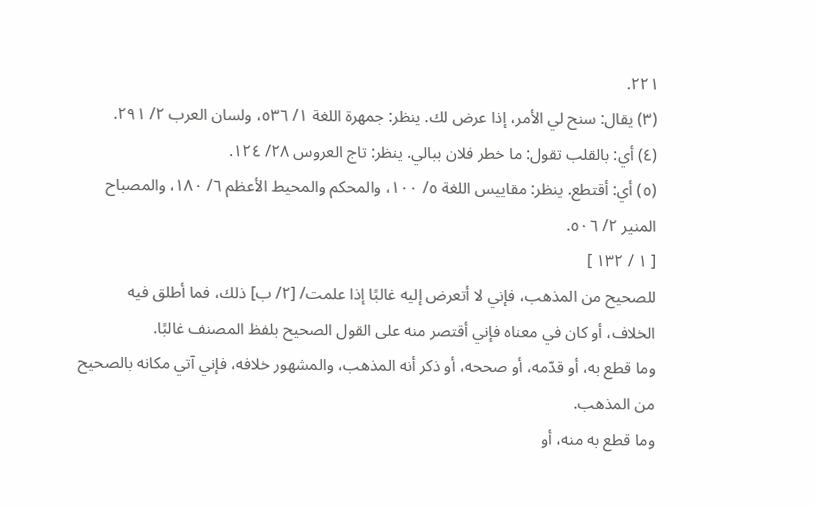٢٢١.
(٣) يقال: سنح لي الأمر، إذا عرض لك. ينظر: جمهرة اللغة ١/ ٥٣٦، ولسان العرب ٢/ ٢٩١.
(٤) أي: بالقلب تقول: ما خطر فلان ببالي. ينظر: تاج العروس ٢٨/ ١٢٤.
(٥) أي: أقتطع. ينظر: مقاييس اللغة ٥/ ١٠٠، والمحكم والمحيط الأعظم ٦/ ١٨٠، والمصباح المنير ٢/ ٥٠٦.
[ ١ / ١٣٢ ]
للصحيح من المذهب، فإني لا أتعرض إليه غالبًا إذا علمت/ [٢/ ب] ذلك، فما أطلق فيه الخلاف، أو كان في معناه فإني أقتصر منه على القول الصحيح بلفظ المصنف غالبًا.
وما قطع به، أو قدّمه، أو صححه، أو ذكر أنه المذهب، والمشهور خلافه، فإني آتي مكانه بالصحيح من المذهب.
وما قطع به منه، أو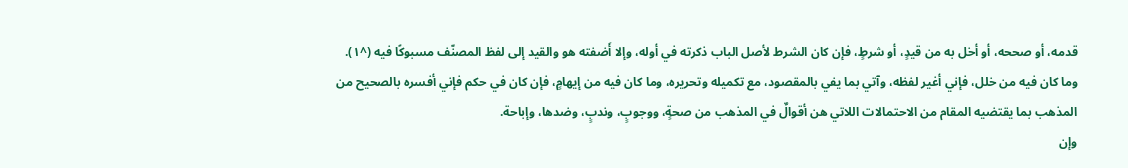قدمه، أو صححه، أو أخل به من قيدٍ، أو شرطٍ، فإن كان الشرط لأصل الباب ذكرته في أوله، وإلا أَضفته هو والقيد إلى لفظ المصنّف مسبوكًا فيه (^١).
وما كان فيه من خلل، فإني أغير لفظه، وآتي بما يفي بالمقصود، مع تكميله وتحريره، وما كان فيه من إيهامٍ، فإن كان في حكم فإني أفسره بالصحيح من المذهب بما يقتضيه المقام من الاحتمالات اللاتي هن أقوالٌ في المذهب من صحةٍ، ووجوبٍ، وندبٍ، وضدها، وإباحة.
وإن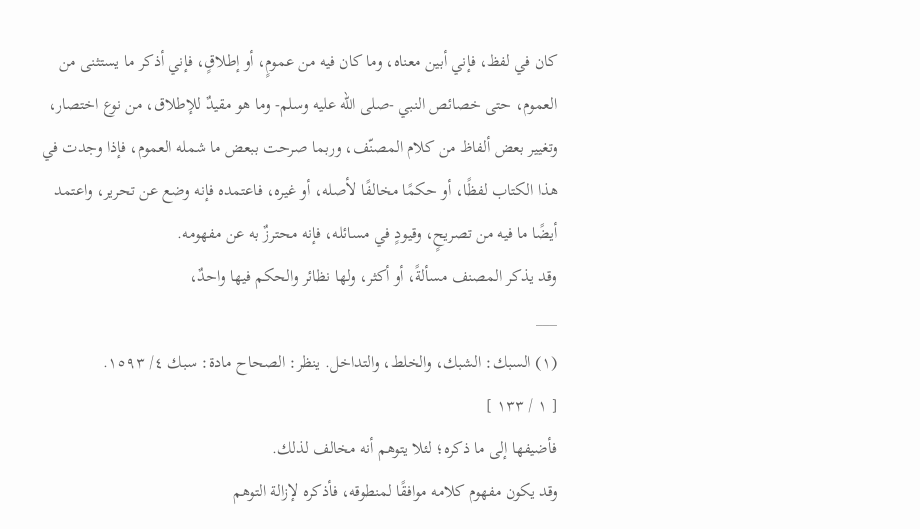كان في لفظ، فإني أبين معناه، وما كان فيه من عمومٍ، أو إطلاقٍ، فإني أذكر ما يستثنى من العموم، حتى خصائص النبي -صلى الله عليه وسلم- وما هو مقيدٌ للإطلاق، من نوع اختصار، وتغيير بعض ألفاظ من كلام المصنّف، وربما صرحت ببعض ما شمله العموم، فإذا وجدت في هذا الكتاب لفظًا، أو حكمًا مخالفًا لأصله، أو غيره، فاعتمده فإنه وضع عن تحرير، واعتمد أيضًا ما فيه من تصريحٍ، وقيودٍ في مسائله، فإنه محترزٌ به عن مفهومه.
وقد يذكر المصنف مسألةً، أو أكثر، ولها نظائر والحكم فيها واحدٌ،
___
(١) السبك: الشبك، والخلط، والتداخل. ينظر: الصحاح مادة: سبك ٤/ ١٥٩٣.
[ ١ / ١٣٣ ]
فأضيفها إلى ما ذكره؛ لئلا يتوهم أنه مخالف لذلك.
وقد يكون مفهوم كلامه موافقًا لمنطوقه، فأذكره لإزالة التوهم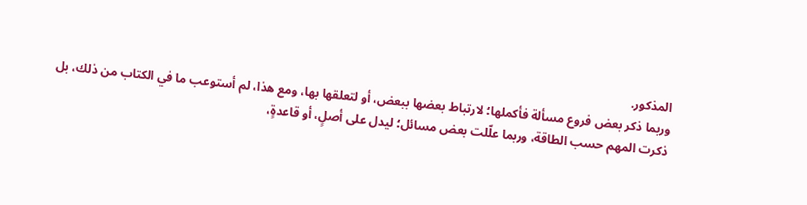المذكور.
وربما ذكر بعض فروع مسألة فأكملها؛ لارتباط بعضها ببعض، أو لتعلقها بها، ومع هذا، لم أستوعب ما في الكتاب من ذلك، بل ذكرت المهم حسب الطاقة، وربما علّلت بعض مسائل؛ ليدل على أصلٍ، أو قاعدةٍ،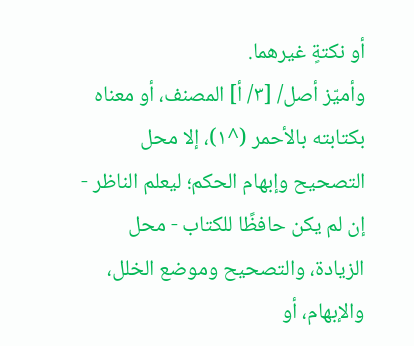أو نكتةٍ غيرهما.
وأميّز أصل/ [٣/ أ] المصنف، أو معناه بكتابته بالأحمر (^١)، إلا محل التصحيح وإبهام الحكم؛ ليعلم الناظر - إن لم يكن حافظًا للكتاب - محل الزيادة، والتصحيح وموضع الخلل، والإبهام، أو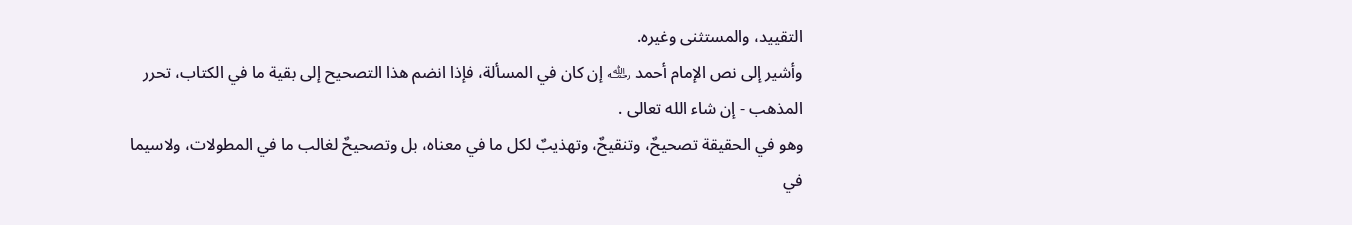التقييد، والمستثنى وغيره.
وأشير إلى نص الإمام أحمد ﵀ إن كان في المسألة، فإذا انضم هذا التصحيح إلى بقية ما في الكتاب، تحرر المذهب - إن شاء الله تعالى .
وهو في الحقيقة تصحيحٌ، وتنقيحٌ، وتهذيبٌ لكل ما في معناه، بل وتصحيحٌ لغالب ما في المطولات، ولاسيما في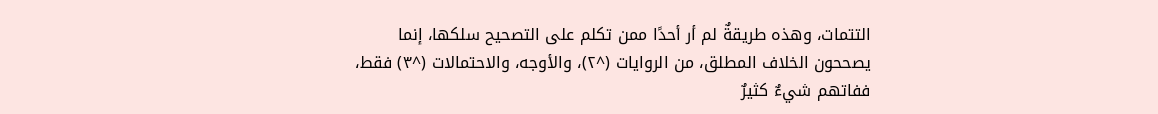التتمات، وهذه طريقةٌ لم أر أحدًا ممن تكلم على التصحيح سلكها، إنما
يصححون الخلاف المطلق، من الروايات (^٢)، والأوجه، والاحتمالات (^٣) فقط، ففاتهم شيءٌ كثيرٌ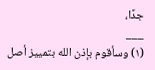جدًا،
___
(١) وسأقوم بإذن الله بتمييز أصل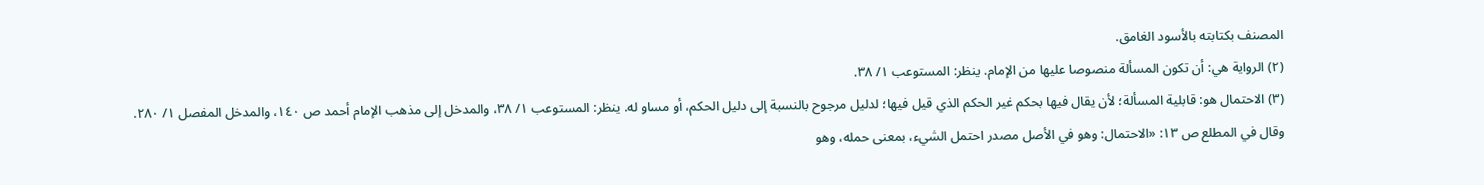المصنف بكتابته بالأسود الغامق.
(٢) الرواية هي: أن تكون المسألة منصوصا عليها من الإمام. ينظر: المستوعب ١/ ٣٨.
(٣) الاحتمال هو: قابلية المسألة؛ لأن يقال فيها بحكم غير الحكم الذي قيل فيها؛ لدليل مرجوح بالنسبة إلى دليل الحكم، أو مساو له. ينظر: المستوعب ١/ ٣٨، والمدخل إلى مذهب الإمام أحمد ص ١٤٠، والمدخل المفصل ١/ ٢٨٠. وقال في المطلع ص ١٣: «الاحتمال: وهو في الأصل مصدر احتمل الشيء، بمعنى حمله، وهو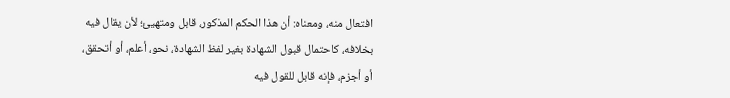افتعال منه، ومعناه: أن هذا الحكم المذكور، قابل ومتهيئ؛ لأن يقال فيه بخلافه، كاحتمال قبول الشهادة بغير لفظ الشهادة، نحو، أعلم، أو أتحقق، أو أجزم، فإنه قابل للقول فيه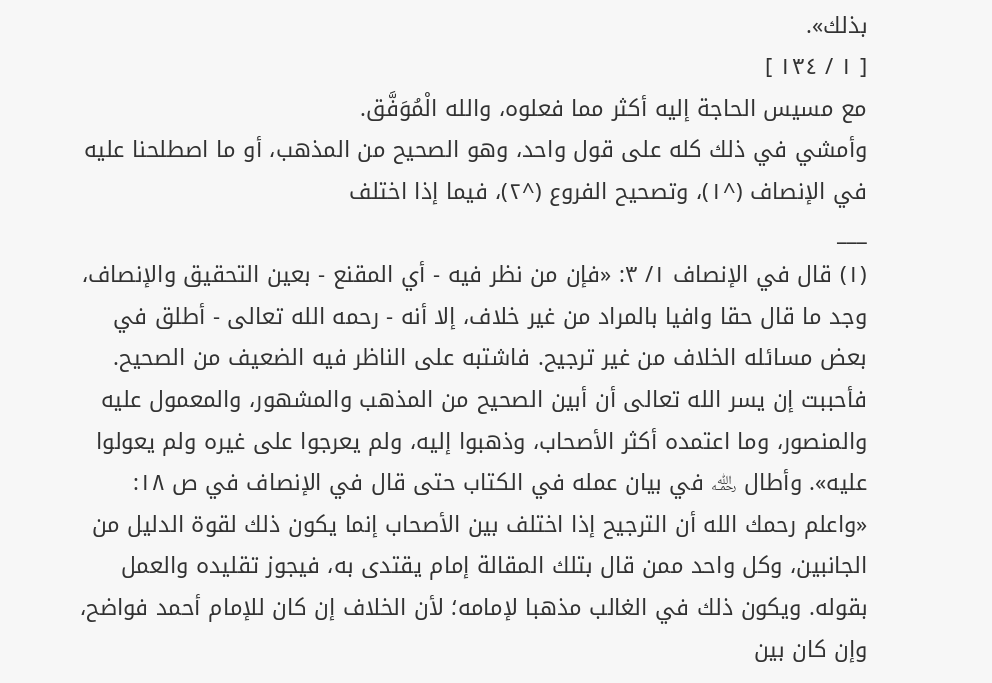بذلك».
[ ١ / ١٣٤ ]
مع مسيس الحاجة إليه أكثر مما فعلوه، والله الْمُوَفَّق.
وأمشي في ذلك كله على قول واحد، وهو الصحيح من المذهب، أو ما اصطلحنا عليه في الإنصاف (^١)، وتصحيح الفروع (^٢)، فيما إذا اختلف
___
(١) قال في الإنصاف ١/ ٣: «فإن من نظر فيه - أي المقنع - بعين التحقيق والإنصاف، وجد ما قال حقا وافيا بالمراد من غير خلاف، إلا أنه - رحمه الله تعالى - أطلق في بعض مسائله الخلاف من غير ترجيح. فاشتبه على الناظر فيه الضعيف من الصحيح. فأحببت إن يسر الله تعالى أن أبين الصحيح من المذهب والمشهور، والمعمول عليه والمنصور، وما اعتمده أكثر الأصحاب، وذهبوا إليه، ولم يعرجوا على غيره ولم يعولوا عليه». وأطال ﵀ في بيان عمله في الكتاب حتى قال في الإنصاف في ص ١٨: «واعلم رحمك الله أن الترجيح إذا اختلف بين الأصحاب إنما يكون ذلك لقوة الدليل من الجانبين، وكل واحد ممن قال بتلك المقالة إمام يقتدى به، فيجوز تقليده والعمل بقوله. ويكون ذلك في الغالب مذهبا لإمامه؛ لأن الخلاف إن كان للإمام أحمد فواضح، وإن كان بين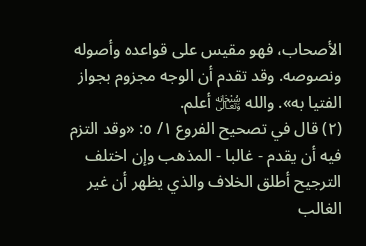الأصحاب، فهو مقيس على قواعده وأصوله ونصوصه. وقد تقدم أن الوجه مجزوم بجواز الفتيا به». والله ﷾ أعلم.
(٢) قال في تصحيح الفروع ١/ ٥: «وقد التزم فيه أن يقدم - غالبا - المذهب وإن اختلف الترجيح أطلق الخلاف والذي يظهر أن غير الغالب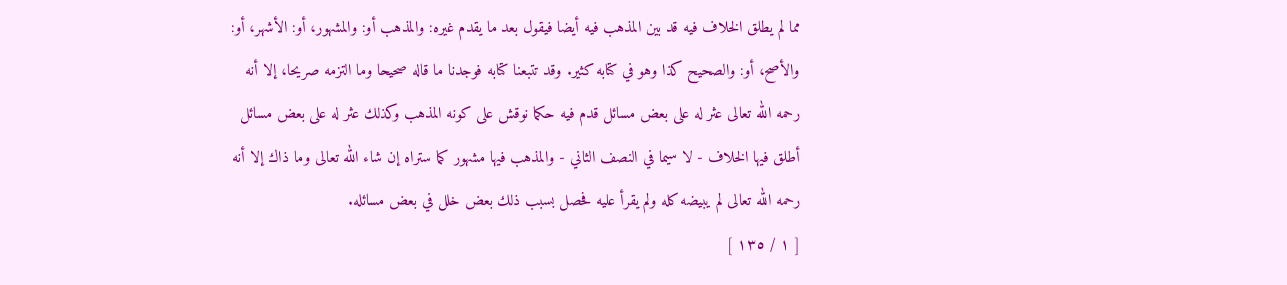مما لم يطلق الخلاف فيه قد بين المذهب فيه أيضا فيقول بعد ما يقدم غيره: والمذهب أو: والمشهور، أو: الأشهر، أو: والأصح، أو: والصحيح كذا وهو في كتابه كثير. وقد تتبعنا كتابه فوجدنا ما قاله صحيحا وما التزمه صريحا، إلا أنه رحمه الله تعالى عثر له على بعض مسائل قدم فيه حكما نوقش على كونه المذهب وكذلك عثر له على بعض مسائل أطلق فيها الخلاف - لا سيما في النصف الثاني - والمذهب فيها مشهور كما ستراه إن شاء الله تعالى وما ذاك إلا أنه رحمه الله تعالى لم يبيضه كله ولم يقرأ عليه فحصل بسبب ذلك بعض خلل في بعض مسائله.
[ ١ / ١٣٥ ]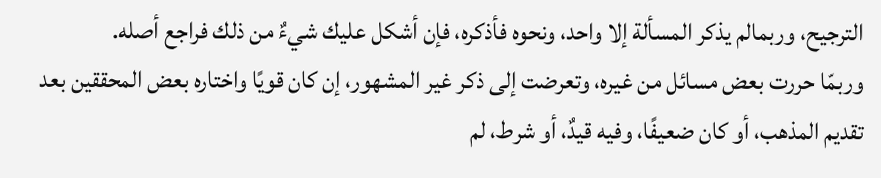الترجيح، وربمالم يذكر المسألة إلا واحد، ونحوه فأذكره، فإن أشكل عليك شيءٌ من ذلك فراجع أصله.
وربمّا حررت بعض مسائل من غيره، وتعرضت إلى ذكر غير المشهور، إن كان قويًا واختاره بعض المحققين بعد تقديم المذهب، أو كان ضعيفًا، وفيه قيدٌ، أو شرط، لم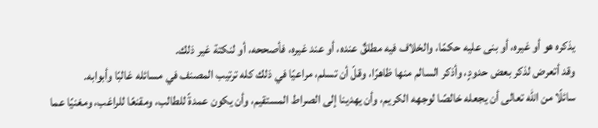يذكره هو أو غيره، أو بنى عليه حكمًا، والخلاف فيه مطلقٌ عنده، أو عند غيره، فأصححه، أو لنكتة غير ذلك.
وقد أتعرض لذكر بعض حدودٍ، وأذكر السالم منها ظاهرًا، وقلّ أن تسلم، مراعيًا في ذلك كله ترتيب المصنف في مسائله غالبًا وأبوابه.
سائلًا من الله تعالى أن يجعله خالصًا لوجهه الكريم، وأن يهدينا إلى الصراط المستقيم، وأن يكون عمدةً للطالب، ومقنعًا للراغب، ومغنيًا عما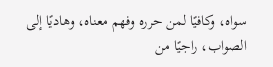سواه، وكافيًا لمن حرره وفهم معناه، وهاديًا إلى الصواب، راجيًا من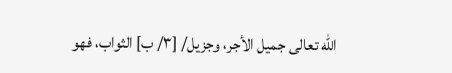الله تعالى جميل الأجر، وجزيل/ [٣/ ب] الثواب، فهو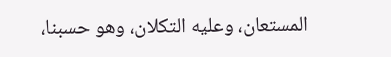المستعان، وعليه التكلان، وهو حسبنا،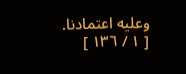وعليه اعتمادنا.
[ ١ / ١٣٦ ]